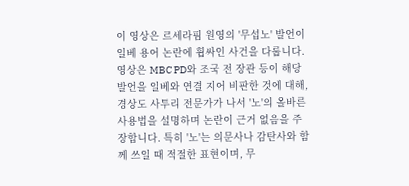이 영상은 르세라핌 원영의 '무섭노' 발언이 일베 용어 논란에 휩싸인 사건을 다룹니다. 영상은 MBC PD와 조국 전 장관 등이 해당 발언을 일베와 연결 지어 비판한 것에 대해, 경상도 사투리 전문가가 나서 '노'의 올바른 사용법을 설명하며 논란이 근거 없음을 주장합니다. 특히 '노'는 의문사나 감탄사와 함께 쓰일 때 적절한 표현이며, 무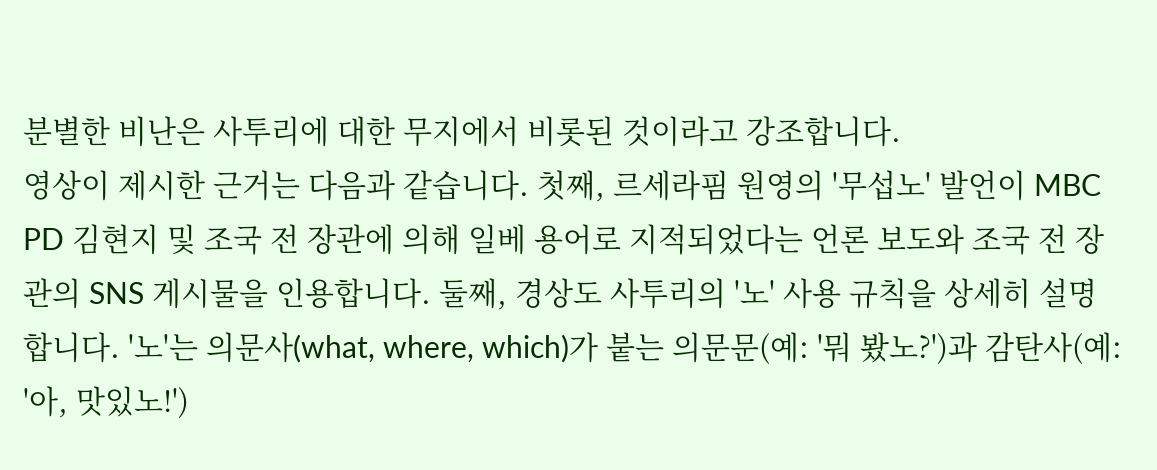분별한 비난은 사투리에 대한 무지에서 비롯된 것이라고 강조합니다.
영상이 제시한 근거는 다음과 같습니다. 첫째, 르세라핌 원영의 '무섭노' 발언이 MBC PD 김현지 및 조국 전 장관에 의해 일베 용어로 지적되었다는 언론 보도와 조국 전 장관의 SNS 게시물을 인용합니다. 둘째, 경상도 사투리의 '노' 사용 규칙을 상세히 설명합니다. '노'는 의문사(what, where, which)가 붙는 의문문(예: '뭐 봤노?')과 감탄사(예: '아, 맛있노!')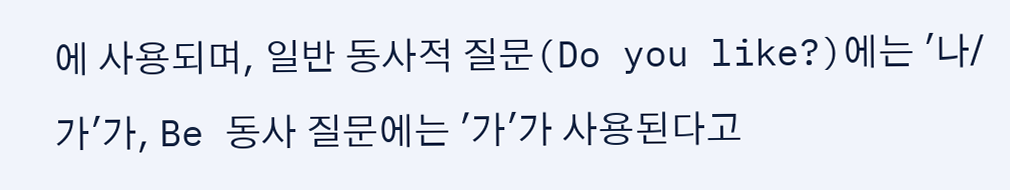에 사용되며, 일반 동사적 질문(Do you like?)에는 '나/가'가, Be 동사 질문에는 '가'가 사용된다고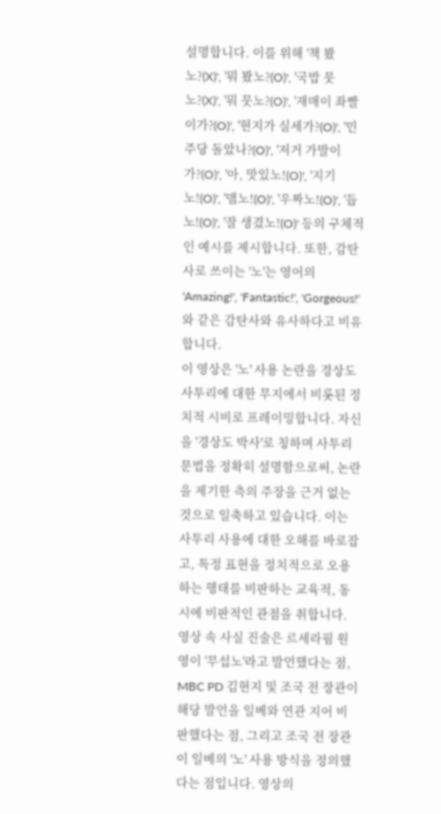설명합니다. 이를 위해 '책 봤노?(X)', '뭐 봤노?(O)', '국밥 뭇노?(X)', '뭐 뭇노?(O)', '재매이 좌빨이가?(O)', '현지가 실세가?(O)', '민주당 돌았나?(O)', '저거 가발이가?(O)', '아, 맛있노!(O)', '지기노!(O)', '맴노!(O)', '우짜노!(O)', '듭노!(O)', '잘 생겼노!(O)' 등의 구체적인 예시를 제시합니다. 또한, 감탄사로 쓰이는 '노'는 영어의 'Amazing!', 'Fantastic!', 'Gorgeous!'와 같은 감탄사와 유사하다고 비유합니다.
이 영상은 '노' 사용 논란을 경상도 사투리에 대한 무지에서 비롯된 정치적 시비로 프레이밍합니다. 자신을 '경상도 박사'로 칭하며 사투리 문법을 정확히 설명함으로써, 논란을 제기한 측의 주장을 근거 없는 것으로 일축하고 있습니다. 이는 사투리 사용에 대한 오해를 바로잡고, 특정 표현을 정치적으로 오용하는 행태를 비판하는 교육적, 동시에 비판적인 관점을 취합니다.
영상 속 사실 진술은 르세라핌 원영이 '무섭노'라고 발언했다는 점, MBC PD 김현지 및 조국 전 장관이 해당 발언을 일베와 연관 지어 비판했다는 점, 그리고 조국 전 장관이 일베의 '노' 사용 방식을 정의했다는 점입니다. 영상의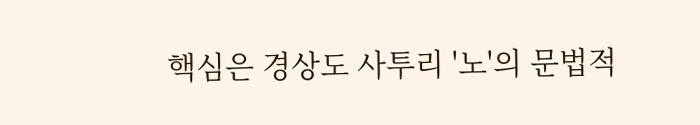핵심은 경상도 사투리 '노'의 문법적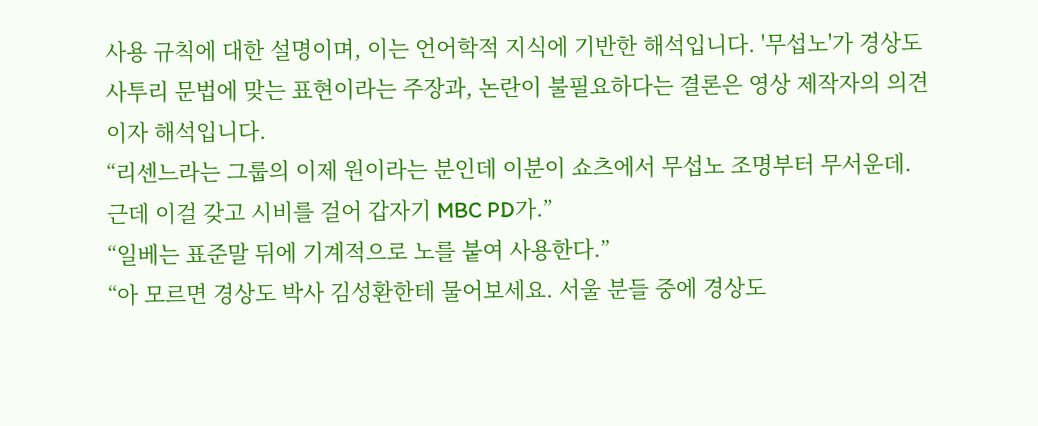사용 규칙에 대한 설명이며, 이는 언어학적 지식에 기반한 해석입니다. '무섭노'가 경상도 사투리 문법에 맞는 표현이라는 주장과, 논란이 불필요하다는 결론은 영상 제작자의 의견이자 해석입니다.
“리센느라는 그룹의 이제 원이라는 분인데 이분이 쇼츠에서 무섭노 조명부터 무서운데. 근데 이걸 갖고 시비를 걸어 갑자기 MBC PD가.”
“일베는 표준말 뒤에 기계적으로 노를 붙여 사용한다.”
“아 모르면 경상도 박사 김성환한테 물어보세요. 서울 분들 중에 경상도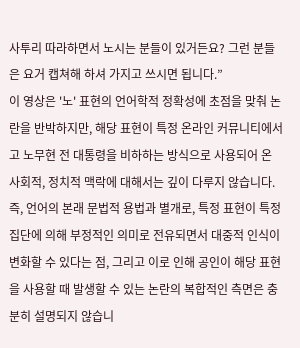사투리 따라하면서 노시는 분들이 있거든요? 그런 분들은 요거 캡쳐해 하셔 가지고 쓰시면 됩니다.”
이 영상은 '노' 표현의 언어학적 정확성에 초점을 맞춰 논란을 반박하지만, 해당 표현이 특정 온라인 커뮤니티에서 고 노무현 전 대통령을 비하하는 방식으로 사용되어 온 사회적, 정치적 맥락에 대해서는 깊이 다루지 않습니다. 즉, 언어의 본래 문법적 용법과 별개로, 특정 표현이 특정 집단에 의해 부정적인 의미로 전유되면서 대중적 인식이 변화할 수 있다는 점, 그리고 이로 인해 공인이 해당 표현을 사용할 때 발생할 수 있는 논란의 복합적인 측면은 충분히 설명되지 않습니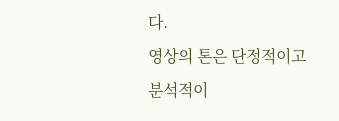다.
영상의 톤은 단정적이고 분석적이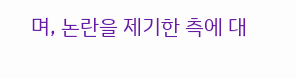며, 논란을 제기한 측에 대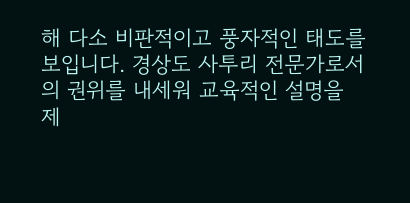해 다소 비판적이고 풍자적인 태도를 보입니다. 경상도 사투리 전문가로서의 권위를 내세워 교육적인 설명을 제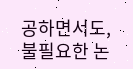공하면서도, 불필요한 논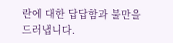란에 대한 답답함과 불만을 드러냅니다.